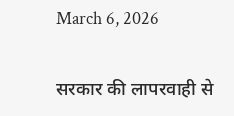March 6, 2026

सरकार की लापरवाही से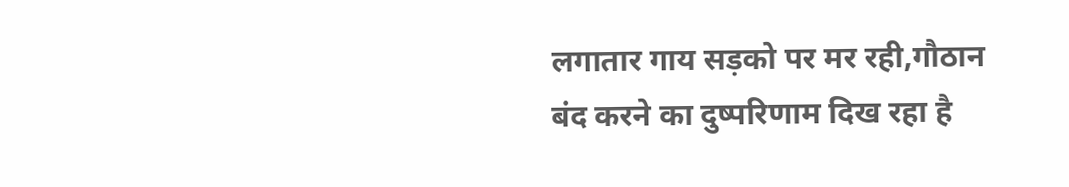लगातार गाय सड़को पर मर रही,गौठान बंद करने का दुष्परिणाम दिख रहा है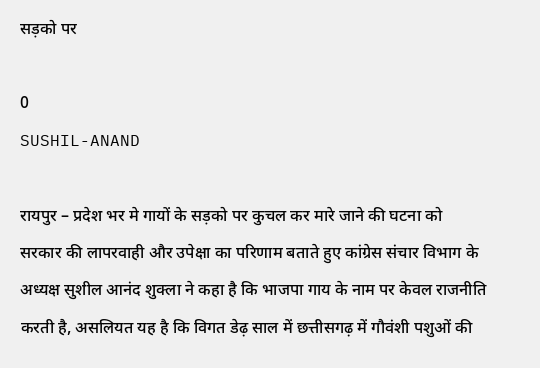सड़को पर

0
SUSHIL-ANAND

रायपुर – प्रदेश भर मे गायों के सड़को पर कुचल कर मारे जाने की घटना को सरकार की लापरवाही और उपेक्षा का परिणाम बताते हुए कांग्रेस संचार विभाग के अध्यक्ष सुशील आनंद शुक्ला ने कहा है कि भाजपा गाय के नाम पर केवल राजनीति करती है, असलियत यह है कि विगत डेढ़ साल में छत्तीसगढ़ में गौवंशी पशुओं की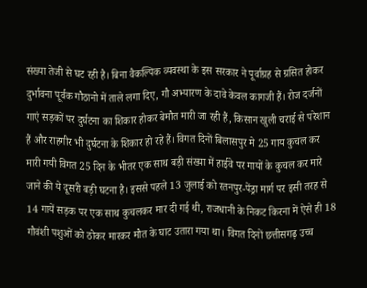संख्या तेजी से घट रही है। बिना वैकल्पिक व्यवस्था के इस सरकार ने पूर्वाग्रह से ग्रसित होकर दुर्भावना पूर्वक गौठानो में ताले लगा दिए, गौ अभ्यारण के दावे केवल कागजी हैं। रोज दर्जनों गाएं सड़कों पर दुर्घटना का शिकार होकर बेमौत मारी जा रही हैं, किसान खुली चराई से परेशान हैं और राहगीर भी दुर्घटना के शिकार हो रहे हैं। विगत दिनों बिलासपुर मे 25 गाय कुचल कर मारी गयी विगत 25 दिन के भीतर एक साथ बड़ी संख्या में हाईवे पर गायों के कुचल कर मारे जाने की ये दूसरी बड़ी घटना है। इससे पहले 13 जुलाई को रतनपुर-पेंड्रा मार्ग पर इसी तरह से 14 गायें सड़क पर एक साथ कुचलकर मार दी गई थी, राजधानी के निकट किरना में ऐसे ही 18 गौवंशी पशुओं को ठोकर मारकर मौत के घाट उतारा गया था। विगत दिनों छत्तीसगढ़ उच्च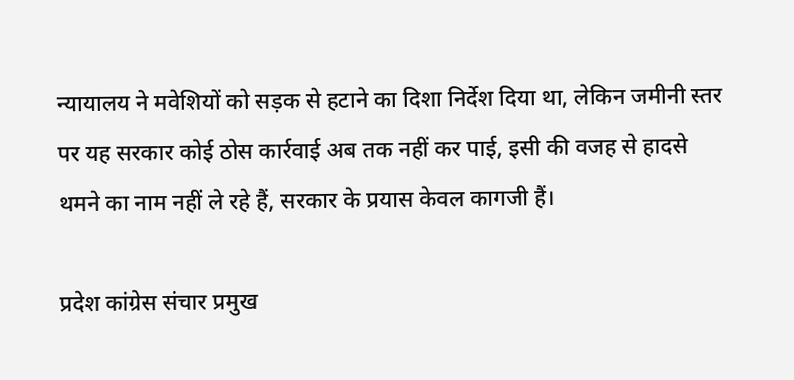न्यायालय ने मवेशियों को सड़क से हटाने का दिशा निर्देश दिया था, लेकिन जमीनी स्तर पर यह सरकार कोई ठोस कार्रवाई अब तक नहीं कर पाई, इसी की वजह से हादसे थमने का नाम नहीं ले रहे हैं, सरकार के प्रयास केवल कागजी हैं।

प्रदेश कांग्रेस संचार प्रमुख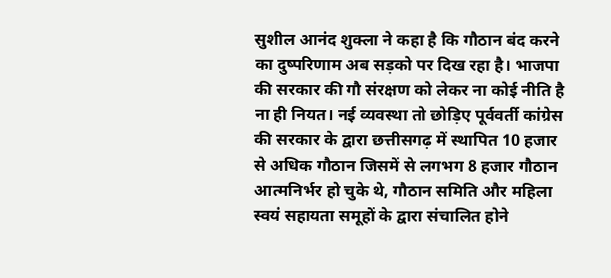सुशील आनंद शुक्ला ने कहा है कि गौठान बंद करने का दुष्परिणाम अब सड़को पर दिख रहा है। भाजपा की सरकार की गौ संरक्षण को लेकर ना कोई नीति है ना ही नियत। नई व्यवस्था तो छोड़िए पूर्ववर्ती कांग्रेस की सरकार के द्वारा छत्तीसगढ़ में स्थापित 10 हजार से अधिक गौठान जिसमें से लगभग 8 हजार गौठान आत्मनिर्भर हो चुके थे, गौठान समिति और महिला स्वयं सहायता समूहों के द्वारा संचालित होने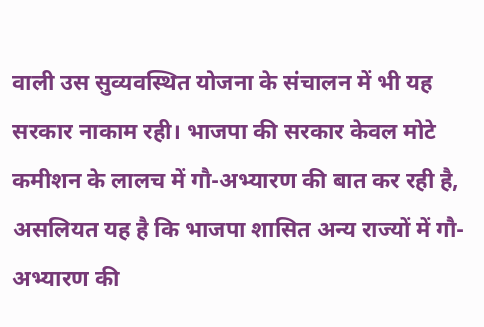वाली उस सुव्यवस्थित योजना के संचालन में भी यह सरकार नाकाम रही। भाजपा की सरकार केवल मोटे कमीशन के लालच में गौ-अभ्यारण की बात कर रही है, असलियत यह है कि भाजपा शासित अन्य राज्यों में गौ-अभ्यारण की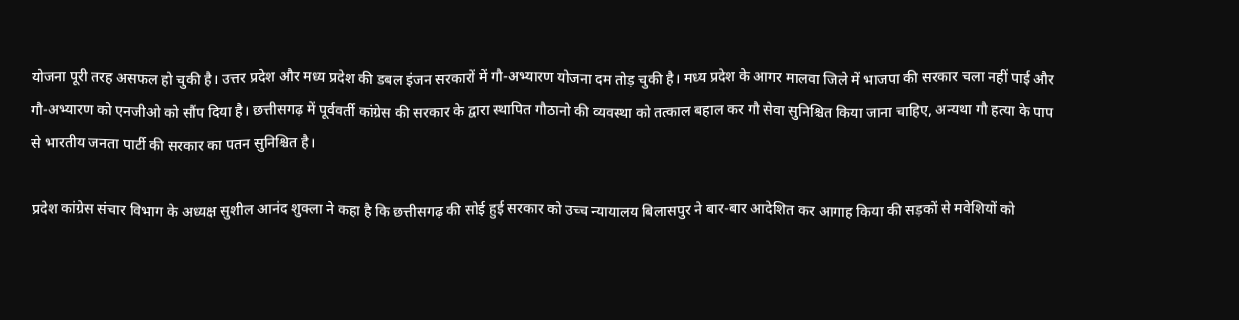योजना पूरी तरह असफल हो चुकी है। उत्तर प्रदेश और मध्य प्रदेश की डबल इंजन सरकारों में गौ-अभ्यारण योजना दम तोड़ चुकी है। मध्य प्रदेश के आगर मालवा जिले में भाजपा की सरकार चला नहीं पाई और गौ-अभ्यारण को एनजीओ को सौंप दिया है। छत्तीसगढ़ में पूर्ववर्ती कांग्रेस की सरकार के द्वारा स्थापित गौठानो की व्यवस्था को तत्काल बहाल कर गौ सेवा सुनिश्चित किया जाना चाहिए, अन्यथा गौ हत्या के पाप से भारतीय जनता पार्टी की सरकार का पतन सुनिश्चित है।

प्रदेश कांग्रेस संचार विभाग के अध्यक्ष सुशील आनंद शुक्ला ने कहा है कि छत्तीसगढ़ की सोई हुई सरकार को उच्च न्यायालय बिलासपुर ने बार-बार आदेशित कर आगाह किया की सड़कों से मवेशियों को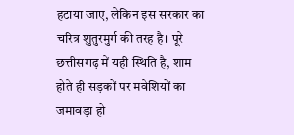हटाया जाए, लेकिन इस सरकार का चरित्र शुतुरमुर्ग की तरह है। पूरे छत्तीसगढ़ में यही स्थिति है, शाम होते ही सड़कों पर मवेशियों का जमावड़ा हो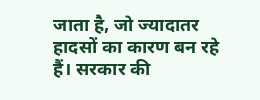जाता है, जो ज्यादातर हादसों का कारण बन रहे हैं। सरकार की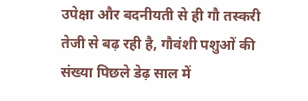उपेक्षा और बदनीयती से ही गौ तस्करी तेजी से बढ़ रही है, गौवंशी पशुओं की संख्या पिछले डेढ़ साल में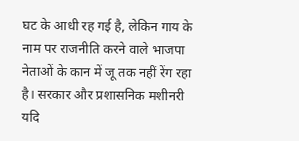घट के आधी रह गई है, लेकिन गाय के नाम पर राजनीति करने वाले भाजपा नेताओं के कान में जू तक नहीं रेंग रहा है। सरकार और प्रशासनिक मशीनरी यदि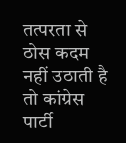तत्परता से ठोस कदम नहीं उठाती है तो कांग्रेस पार्टी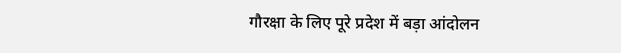गौरक्षा के लिए पूरे प्रदेश में बड़ा आंदोलन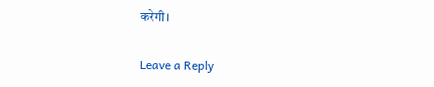करेगी।

Leave a Reply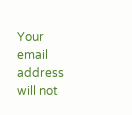Your email address will not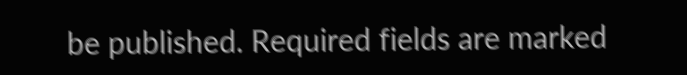be published. Required fields are marked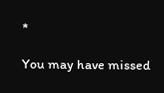*

You may have missed